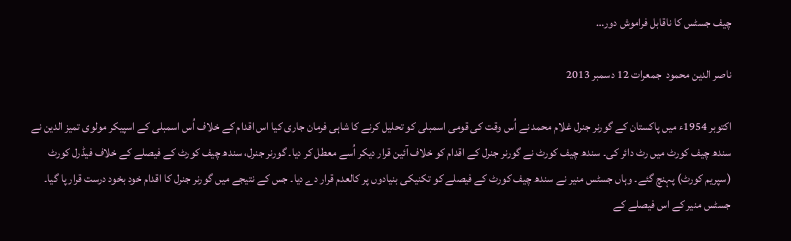چیف جسٹس کا ناقابل فراموش دور…

ناصر الدین محمود  جمعرات 12 دسمبر 2013

اکتوبر 1954ء میں پاکستان کے گورنر جنرل غلام محمد نے اُس وقت کی قومی اسمبلی کو تحلیل کرنے کا شاہی فرمان جاری کیا اس اقدام کے خلاف اُس اسمبلی کے اسپیکر مولوی تمیز الدین نے سندھ چیف کورٹ میں رٹ دائر کی۔ سندھ چیف کورٹ نے گورنر جنرل کے اقدام کو خلاف آئین قرار دیکر اُسے معطل کر دیا۔ گورنر جنرل، سندھ چیف کورٹ کے فیصلے کے خلاف فیڈرل کورٹ (سپریم کورٹ) پہنچ گئے۔ وہاں جسٹس منیر نے سندھ چیف کورٹ کے فیصلے کو تکنیکی بنیادوں پر کالعدم قرار دے دیا۔ جس کے نتیجے میں گورنر جنرل کا اقدام خود بخود درست قرار پا گیا۔ جسٹس منیر کے اس فیصلے کے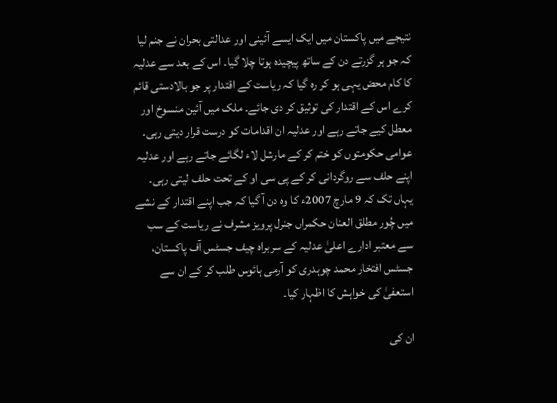نتیجے میں پاکستان میں ایک ایسے آئینی اور عدالتی بحران نے جنم لیا کہ جو ہر گزرتے دن کے ساتھ پیچیدہ ہوتا چلا گیا۔ اس کے بعد سے عدلیہ کا کام محض یہی ہو کر رہ گیا کہ ریاست کے اقتدار پر جو بالادستی قائم کرے اس کے اقتدار کی توثیق کر دی جائے۔ ملک میں آئین منسوخ اور معطل کیے جاتے رہے اور عدلیہ ان اقدامات کو درست قرار دیتی رہی۔ عوامی حکومتوں کو ختم کر کے مارشل لاء لگائے جاتے رہے اور عدلیہ اپنے حلف سے روگردانی کر کے پی سی او کے تحت حلف لیتی رہی۔ یہاں تک کہ 9 مارچ 2007ء کا وہ دن آ گیا کہ جب اپنے اقتدار کے نشے میں چُور مطلق العنان حکمراں جنرل پرویز مشرف نے ریاست کے سب سے معتبر ادارے اعلیٰ عدلیہ کے سربراہ چیف جسٹس آف پاکستان، جسٹس افتخار محمد چوہدری کو آرمی ہائوس طلب کر کے ان سے استعفیٰ کی خواہش کا اظہار کیا۔

ان کی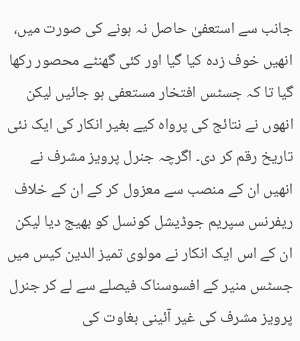جانب سے استعفیٰ حاصل نہ ہونے کی صورت میں، انھیں خوف زدہ کیا گیا اور کئی گھنٹے محصور رکھا گیا تا کہ جسٹس افتخار مستعفی ہو جائیں لیکن انھوں نے نتائج کی پرواہ کیے بغیر انکار کی ایک نئی تاریخ رقم کر دی۔ اگرچہ جنرل پرویز مشرف نے انھیں ان کے منصب سے معزول کر کے ان کے خلاف ریفرنس سپریم جوڈیشل کونسل کو بھیج دیا لیکن ان کے اس ایک انکار نے مولوی تمیز الدین کیس میں جسٹس منیر کے افسوسناک فیصلے سے لے کر جنرل پرویز مشرف کی غیر آئینی بغاوت کی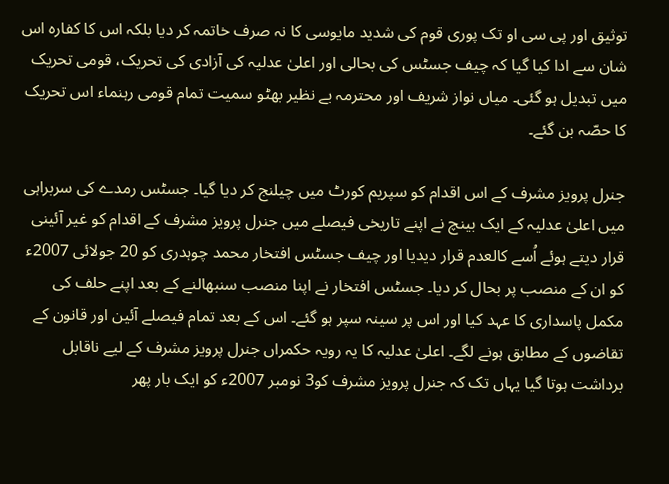توثیق اور پی سی او تک پوری قوم کی شدید مایوسی کا نہ صرف خاتمہ کر دیا بلکہ اس کا کفارہ اس شان سے ادا کیا گیا کہ چیف جسٹس کی بحالی اور اعلیٰ عدلیہ کی آزادی کی تحریک، قومی تحریک میں تبدیل ہو گئی۔ میاں نواز شریف اور محترمہ بے نظیر بھٹو سمیت تمام قومی رہنماء اس تحریک کا حصّہ بن گئے۔

جنرل پرویز مشرف کے اس اقدام کو سپریم کورٹ میں چیلنج کر دیا گیا۔ جسٹس رمدے کی سربراہی میں اعلیٰ عدلیہ کے ایک بینچ نے اپنے تاریخی فیصلے میں جنرل پرویز مشرف کے اقدام کو غیر آئینی قرار دیتے ہوئے اُسے کالعدم قرار دیدیا اور چیف جسٹس افتخار محمد چوہدری کو 20 جولائی 2007ء کو ان کے منصب پر بحال کر دیا۔ جسٹس افتخار نے اپنا منصب سنبھالنے کے بعد اپنے حلف کی مکمل پاسداری کا عہد کیا اور اس پر سینہ سپر ہو گئے۔ اس کے بعد تمام فیصلے آئین اور قانون کے تقاضوں کے مطابق ہونے لگے۔ اعلیٰ عدلیہ کا یہ رویہ حکمراں جنرل پرویز مشرف کے لیے ناقابل برداشت ہوتا گیا یہاں تک کہ جنرل پرویز مشرف کو3 نومبر 2007ء کو ایک بار پھر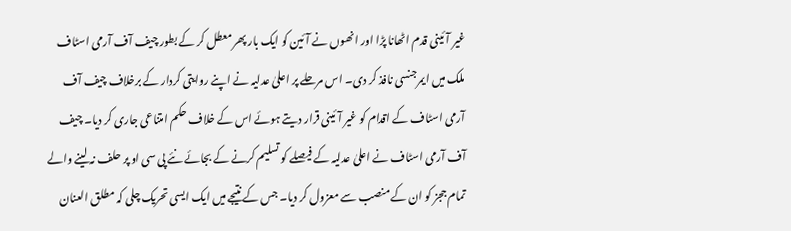غیر آئینی قدم اٹھانا پڑا اور انھوں نے آئین کو ایک بار پھر معطل کر کے بطور چیف آف آرمی اسٹاف ملک میں ایمرجنسی نافذ کر دی۔ اس مرحلے پر اعلیٰ عدلیہ نے اپنے روایتی کردار کے برخلاف چیف آف آرمی اسٹاف کے اقدام کو غیر آئینی قرار دیتے ہوئے اس کے خلاف حکم امتناعی جاری کر دیا۔ چیف آف آرمی اسٹاف نے اعلیٰ عدلیہ کے فیصلے کو تسلیم کرنے کے بجائے نئے پی سی او پر حلف نہ لینے والے تمام ججز کو ان کے منصب سے معزول کر دیا۔ جس کے نتیجے میں ایک ایسی تحریک چلی کہ مطلق العنان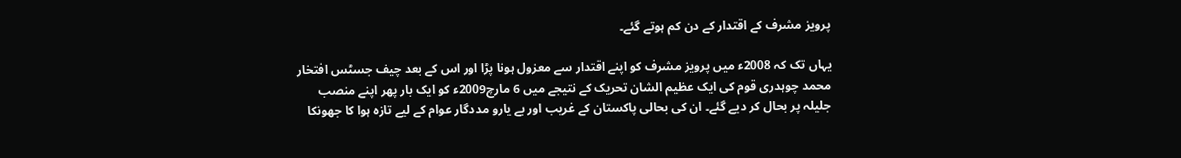پرویز مشرف کے اقتدار کے دن کم ہوتے گئے۔

یہاں تک کہ 2008ء میں پرویز مشرف کو اپنے اقتدار سے معزول ہونا پڑا اور اس کے بعد چیف جسٹس افتخار محمد چوہدری قوم کی ایک عظیم الشان تحریک کے نتیجے میں 6 مارچ2009ء کو ایک بار پھر اپنے منصب جلیلہ پر بحال کر دیے گئے۔ ان کی بحالی پاکستان کے غریب اور بے یارو مددگار عوام کے لیے تازہ ہوا کا جھونکا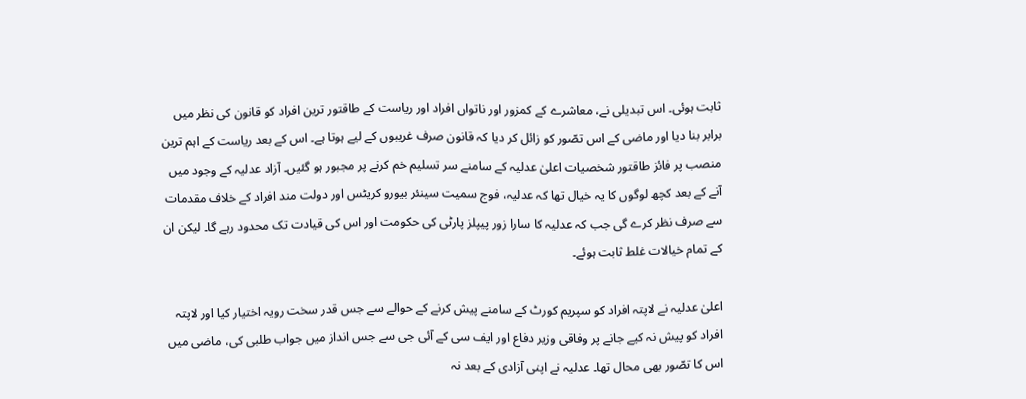ثابت ہوئی۔ اس تبدیلی نے، معاشرے کے کمزور اور ناتواں افراد اور ریاست کے طاقتور ترین افراد کو قانون کی نظر میں برابر بنا دیا اور ماضی کے اس تصّور کو زائل کر دیا کہ قانون صرف غریبوں کے لیے ہوتا ہے۔ اس کے بعد ریاست کے اہم ترین منصب پر فائز طاقتور شخصیات اعلیٰ عدلیہ کے سامنے سر تسلیم خم کرنے پر مجبور ہو گئیں۔ آزاد عدلیہ کے وجود میں آنے کے بعد کچھ لوگوں کا یہ خیال تھا کہ عدلیہ، فوج سمیت سینئر بیورو کریٹس اور دولت مند افراد کے خلاف مقدمات سے صرف نظر کرے گی جب کہ عدلیہ کا سارا زور پیپلز پارٹی کی حکومت اور اس کی قیادت تک محدود رہے گا۔ لیکن ان کے تمام خیالات غلط ثابت ہوئے۔

اعلیٰ عدلیہ نے لاپتہ افراد کو سپریم کورٹ کے سامنے پیش کرنے کے حوالے سے جس قدر سخت رویہ اختیار کیا اور لاپتہ افراد کو پیش نہ کیے جانے پر وفاقی وزیر دفاع اور ایف سی کے آئی جی سے جس انداز میں جواب طلبی کی، ماضی میں اس کا تصّور بھی محال تھا۔ عدلیہ نے اپنی آزادی کے بعد نہ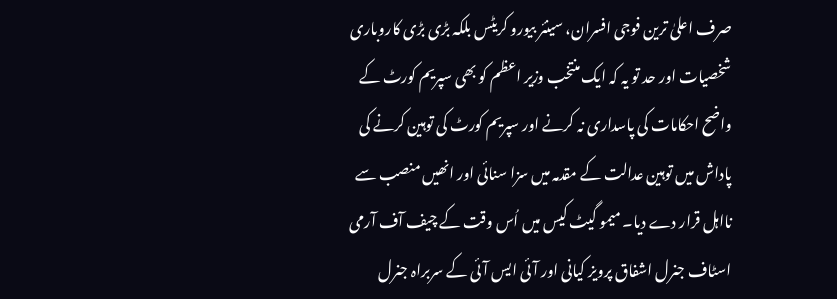صرف اعلیٰ ترین فوجی افسران، سینئر بیورو کریٹس بلکہ بڑی بڑی کاروباری شخصیات اور حد تو یہ کہ ایک منتخب وزیر اعظم کو بھی سپریم کورٹ کے واضح احکامات کی پاسداری نہ کرنے اور سپریم کورٹ کی توہین کرنے کی پاداش میں توہین عدالت کے مقدمہ میں سزا سنائی اور انھیں منصب سے نااہل قرار دے دیا۔ میمو گیٹ کیس میں اُس وقت کے چیف آف آرمی اسٹاف جنرل اشفاق پرویز کیانی اور آئی ایس آئی کے سربراہ جنرل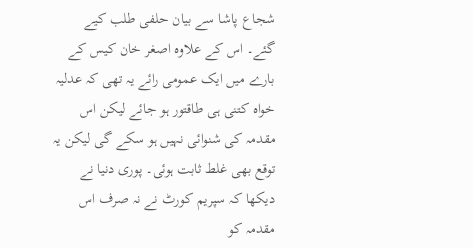شجاع پاشا سے بیان حلفی طلب کیے گئے۔ اس کے علاوہ اصغر خان کیس کے بارے میں ایک عمومی رائے یہ تھی کہ عدلیہ خواہ کتنی ہی طاقتور ہو جائے لیکن اس مقدمہ کی شنوائی نہیں ہو سکے گی لیکن یہ توقع بھی غلط ثابت ہوئی۔ پوری دنیا نے دیکھا کہ سپریم کورٹ نے نہ صرف اس مقدمہ کو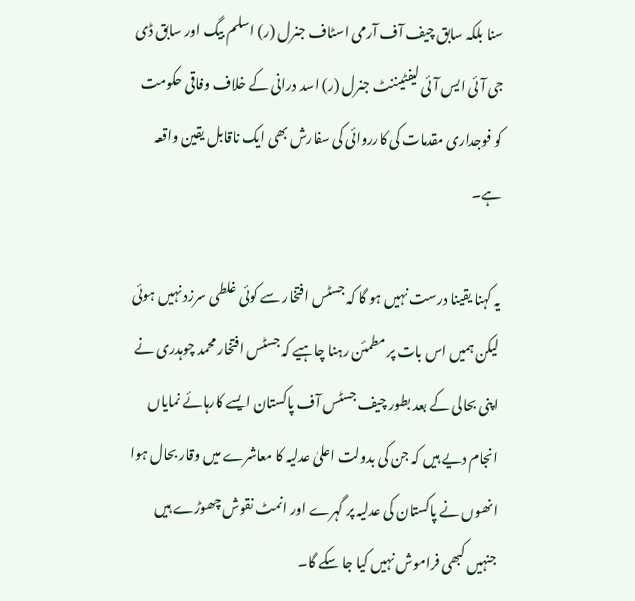سنا بلکہ سابق چیف آف آرمی اسٹاف جنرل (ر) اسلم بیگ اور سابق ڈی جی آئی ایس آئی لیفٹیننٹ جنرل (ر) اسد درانی کے خلاف وفاقی حکومت کو فوجداری مقدمات کی کارروائی کی سفارش بھی ایک ناقابل یقین واقعہ ہے۔

یہ کہنا یقینا درست نہیں ہو گا کہ جسٹس افتخار سے کوئی غلطی سرزد نہیں ہوئی لیکن ہمیں اس بات پر مطمئن رہنا چاہیے کہ جسٹس افتخار محمد چوہدری نے اپنی بحالی کے بعد بطور چیف جسٹس آف پاکستان ایسے کارہائے نمایاں انجام دیے ہیں کہ جن کی بدولت اعلیٰ عدلیہ کا معاشرے میں وقار بحال ہوا انھوں نے پاکستان کی عدلیہ پر گہرے اور انمٹ نقوش چھوڑے ہیں جنہیں کبھی فراموش نہیں کیا جا سکے گا۔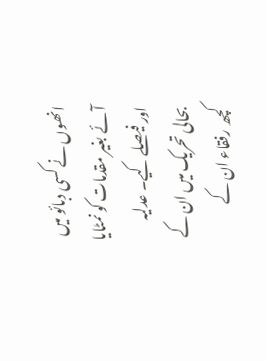انھوں نے کسی دبائو میں آئے بغیر مقدمات کو نمٹایا اور فیصلے کیے۔ عدلیہ بحالی تحریک میں ان کے کچھ رفقاء ان کے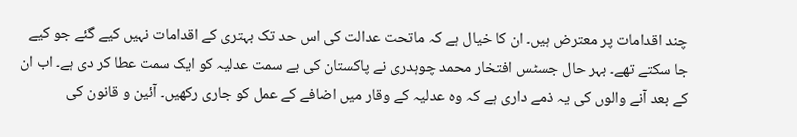چند اقدامات پر معترض ہیں۔ ان کا خیال ہے کہ ماتحت عدالت کی اس حد تک بہتری کے اقدامات نہیں کیے گئے جو کیے جا سکتے تھے۔ بہر حال جسٹس افتخار محمد چوہدری نے پاکستان کی بے سمت عدلیہ کو ایک سمت عطا کر دی ہے۔ اب ان کے بعد آنے والوں کی یہ ذمے داری ہے کہ وہ عدلیہ کے وقار میں اضافے کے عمل کو جاری رکھیں۔ آئین و قانون کی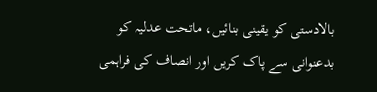بالادستی کو یقینی بنائیں، ماتحت عدلیہ کو بدعنوانی سے پاک کریں اور انصاف کی فراہمی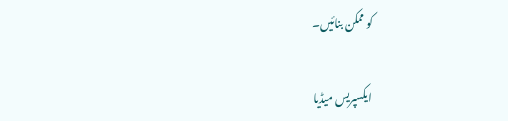کو ممکن بنائیں۔

ایکسپریس میڈیا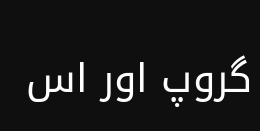گروپ اور اس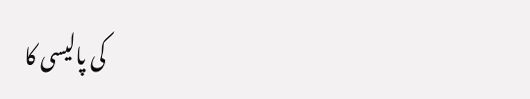کی پالیسی کا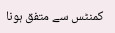کمنٹس سے متفق ہونا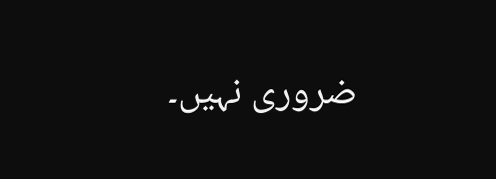ضروری نہیں۔